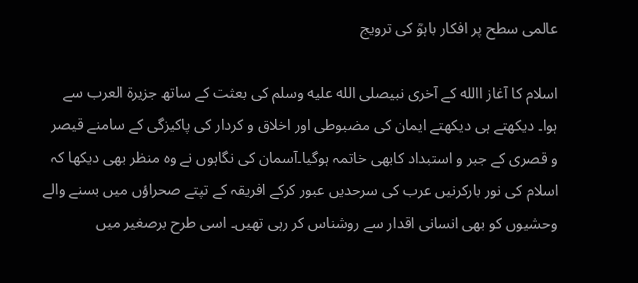عالمی سطح پر افکار باہوؒ کی ترویج

اسلام کا آغاز االله کے آخری نبیصلى الله عليه وسلم کی بعثت کے ساتھ جزیرۃ العرب سے ہوا۔ دیکھتے ہی دیکھتے ایمان کی مضبوطی اور اخلاق و کردار کی پاکیزگی کے سامنے قیصر و قصری کے جبر و استبداد کابھی خاتمہ ہوگیا۔آسمان کی نگاہوں نے وہ منظر بھی دیکھا کہ اسلام کی نور بارکرنیں عرب کی سرحدیں عبور کرکے افریقہ کے تپتے صحراؤں میں بسنے والے وحشیوں کو بھی انسانی اقدار سے روشناس کر رہی تھیں۔ اسی طرح برصغیر میں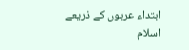ابتداء عربوں کے ذریعے اسلام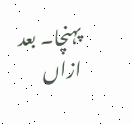پہنچا۔ بعد ازاں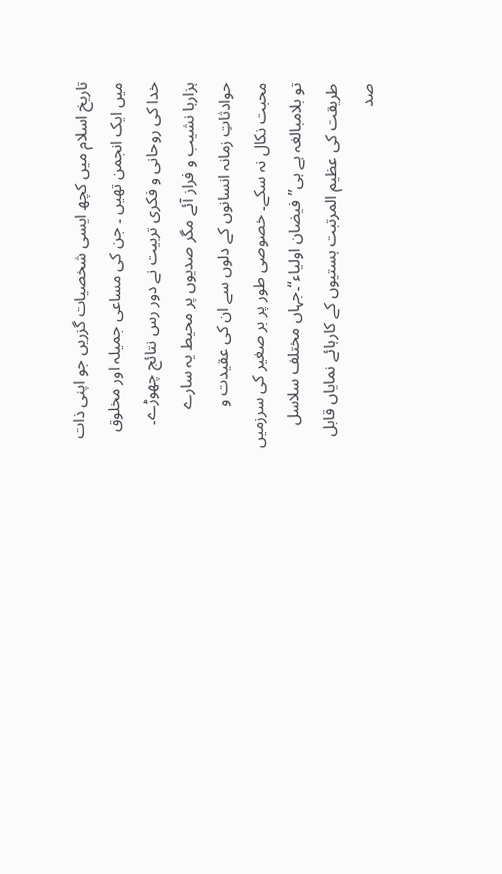تاریخ اسلام میں کچھ ایسی شخصیات گزریں جو اپنی ذات میں ایک انجمن تھیں ۔ جن کی مساعی جمیلہ اور مخلوق خدا کی روحانی و فکری تربیت نے دور رس نتائج چھوڑے۔ ہزارہا نشیب و فراز آئے مگر صدیوں پر محیط یہ سارے حوادثاتِ زمانہ انسانوں کے دلوں سے ان کی عقیدت و محبت نکال نہ سکے۔ خصوصی طور پر بر صغیر کی سرزمیں تو بلامبالغہ ہے ہی’’فیضان اولیاء‘‘۔جہاں مختلف سلاسل طریقت کی عظیم المرتبت ہستیوں کے کارہائے نمایاں قابل صد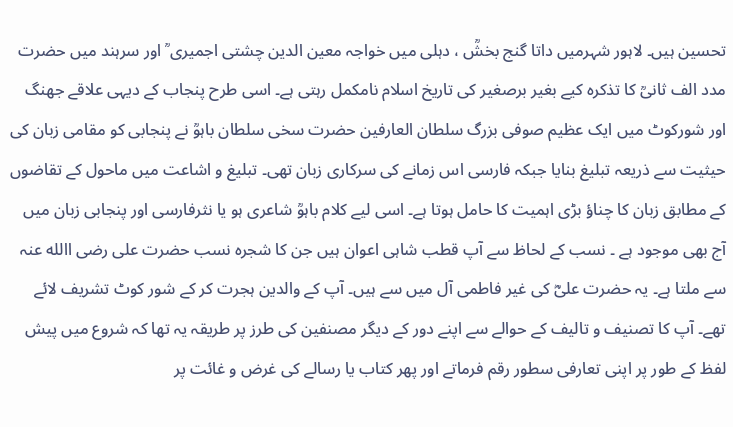تحسین ہیں۔ لاہور شہرمیں داتا گنج بخشؒ ، دہلی میں خواجہ معین الدین چشتی اجمیری ؒ اور سرہند میں حضرت مدد الف ثانیؒ کا تذکرہ کیے بغیر برصغیر کی تاریخ اسلام نامکمل رہتی ہے۔ اسی طرح پنجاب کے دیہی علاقے جھنگ اور شورکوٹ میں ایک عظیم صوفی بزرگ سلطان العارفین حضرت سخی سلطان باہوؒ نے پنجابی کو مقامی زبان کی حیثیت سے ذریعہ تبلیغ بنایا جبکہ فارسی اس زمانے کی سرکاری زبان تھی۔ تبلیغ و اشاعت میں ماحول کے تقاضوں کے مطابق زبان کا چناؤ بڑی اہمیت کا حامل ہوتا ہے۔ اسی لیے کلام باہوؒ شاعری ہو یا نثرفارسی اور پنجابی زبان میں آج بھی موجود ہے ۔ نسب کے لحاظ سے آپ قطب شاہی اعوان ہیں جن کا شجرہ نسب حضرت علی رضی االله عنہ سے ملتا ہے۔ یہ حضرت علیؓ کی غیر فاطمی آل میں سے ہیں۔ آپ کے والدین ہجرت کر کے شور کوٹ تشریف لائے تھے۔ آپ کا تصنیف و تالیف کے حوالے سے اپنے دور کے دیگر مصنفین کی طرز پر طریقہ یہ تھا کہ شروع میں پیش لفظ کے طور پر اپنی تعارفی سطور رقم فرماتے اور پھر کتاب یا رسالے کی غرض و غائت پر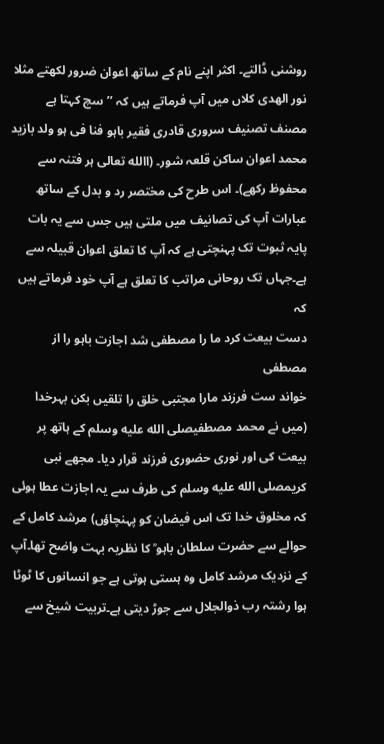روشنی ڈالتے۔ اکثر اپنے نام کے ساتھ اعوان ضرور لکھتے مثلا نور الھدی کلاں میں آپ فرماتے ہیں کہ ’’ سچ کہتا ہے مصنف تصنیف سروری قادری فقیر باہو فنا فی ہو ولد بازید محمد اعوان ساکن قلعہ شور۔ (االله تعالی ہر فتنہ سے محفوظ رکھے)۔ اس طرح کی مختصر رد و بدل کے ساتھ عبارات آپ کی تصانیف میں ملتی ہیں جس سے یہ بات پایہ ثبوت تک پہنچتی ہے کہ آپ کا تعلق اعوان قبیلہ سے ہے۔جہاں تک روحانی مراتب کا تعلق ہے آپ خود فرماتے ہیں کہ
دست بیعت کرد ما را مصطفی شد اجازت باہو را از مصطفی
خواند ست فرزند مارا مجتبی خلق را تلقیں بکن بہرخدا
(میں نے محمد مصطفیصلى الله عليه وسلم کے ہاتھ پر بیعت کی اور نوری حضوری فرزند قرار دیا۔ مجھے نبی کریمصلى الله عليه وسلم کی طرف سے یہ اجازت عطا ہوئی کہ مخلوق خدا تک اس فیضان کو پہنچاؤں) مرشد کامل کے حوالے سے حضرت سلطان باہو ؒ کا نظریہ بہت واضح تھا۔آپ کے نزدیک مرشد کامل وہ ہستی ہوتی ہے جو انسانوں کا ٹوٹا ہوا رشتہ رب ذوالجلال سے جوڑ دیتی ہے۔تربیت شیخ سے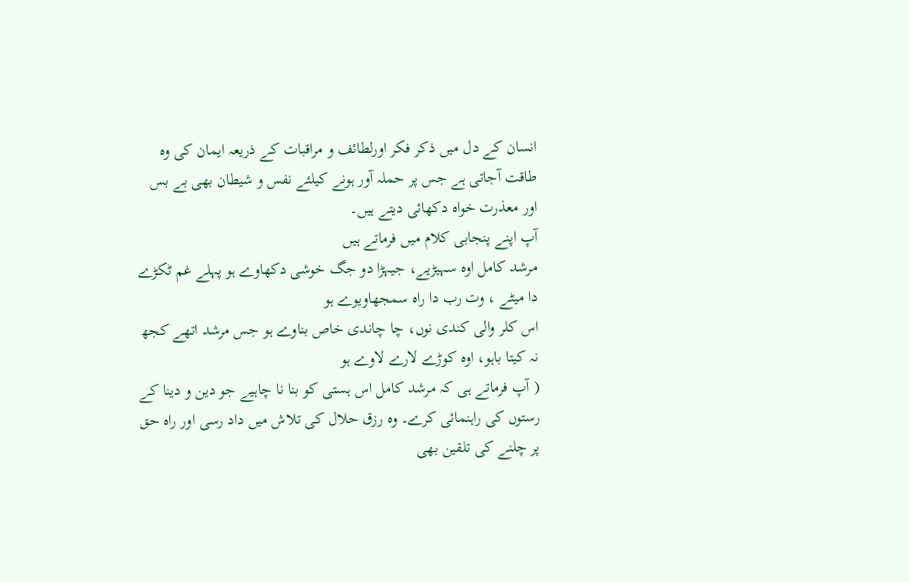انسان کے دل میں ذکر فکر اورلطائف و مراقبات کے ذریعہ ایمان کی وہ طاقت آجاتی ہے جس پر حملہ آور ہونے کیلئے نفس و شیطان بھی بے بس اور معذرت خواہ دکھائی دیتے ہیں۔
آپ اپنے پنجابی کلام میں فرماتے ہیں
مرشد کامل اوہ سہیڑیے، جیہڑا دو جگ خوشی دکھاوے ہو پہلے غم ٹکڑے دا میٹے ، وت رب دا راہ سمجھاویوے ہو
اس کلر والی کندی نوں، چا چاندی خاص بناوے ہو جس مرشد اتھے کجھ نہ کیتا باہو، اوہ کوڑے لارے لاوے ہو
( آپ فرماتے ہی کہ مرشد کامل اس ہستی کو بنا نا چاہیے جو دین و دینا کے رستوں کی راہنمائی کرے۔ وہ رزق حلال کی تلاش میں داد رسی اور راہ حق پر چلنے کی تلقین بھی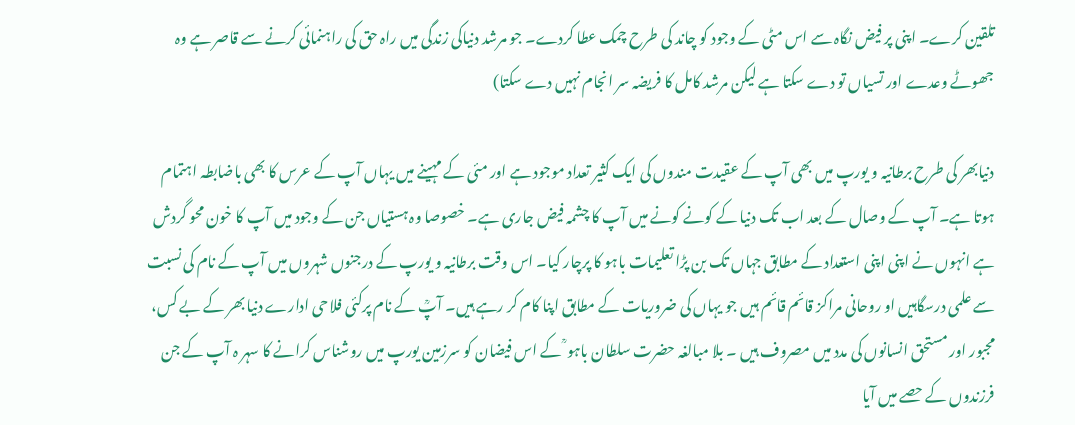تلقین کرے۔ اپنی پر فیض نگاہ سے اس مٹی کے وجود کو چاند کی طرح چمک عطا کردے۔ جو مرشد دنیاکی زندگی میں راہ حق کی راہنمائی کرنے سے قاصر ہے وہ جھوٹے وعدے اور تسیاں تو دے سکتا ہے لیکن مرشد کامل کا فریضہ سر انجام نہیں دے سکتا)

دنیابھر کی طرح برطانیہ و یورپ میں بھی آپ کے عقیدت مندوں کی ایک کثیر تعداد موجود ہے اور مئی کے مہینے میں یہاں آپ کے عرس کا بھی باضابطہ اہتمام ہوتا ہے۔ آپ کے وصال کے بعد اب تک دنیا کے کونے کونے میں آپ کا چشمہ فیض جاری ہے۔ خصوصا وہ ہستیاں جن کے وجود میں آپ کا خون محو گردش ہے انہوں نے اپنی اپنی استعداد کے مطابق جہاں تک بن پڑا تعلیمات باہو کا پرچار کیا۔ اس وقت برطانیہ و یورپ کے درجنوں شہروں میں آپ کے نام کی نسبت سے علمی درسگاہیں او روحانی مراکز قائم قائم ہیں جو یہاں کی ضروریات کے مطابق اپنا کام کر رہے ہیں۔ آپؒ کے نام پرکئی فلاحی ادارے دنیا بھر کے بے کس، مجبور اور مستحق انسانوں کی مدد میں مصروف ہیں ۔ بلا مبالغہ حضرت سلطان باہو ؒ کے اس فیضان کو سرزمین یورپ میں روشناس کرانے کا سہر ہ آپ کے جن فرزندوں کے حصے میں آیا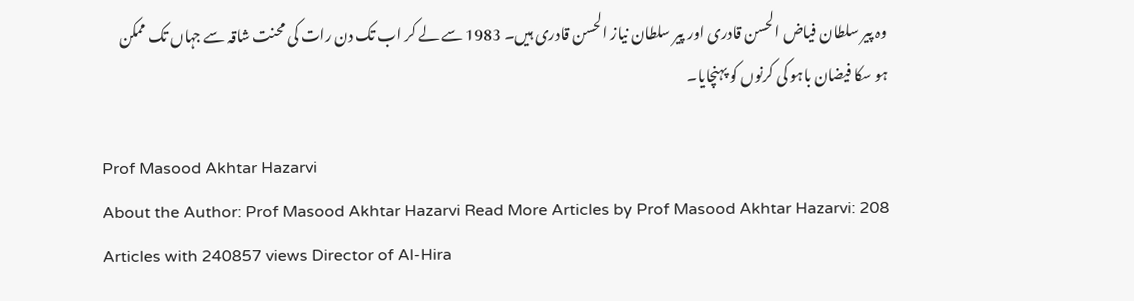وہ پیر سلطان فیاض الحسن قادری اور پیر سلطان نیاز الحسن قادری ہیں۔ 1983 سے لے کر اب تک دن رات کی محنت شاقہ سے جہاں تک ممکن ہو سکا فیضان باہو کی کرنوں کو پہنچایا۔

Prof Masood Akhtar Hazarvi
About the Author: Prof Masood Akhtar Hazarvi Read More Articles by Prof Masood Akhtar Hazarvi: 208 Articles with 240857 views Director of Al-Hira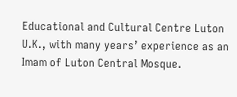Educational and Cultural Centre Luton U.K., with many years’ experience as an Imam of Luton Central Mosque.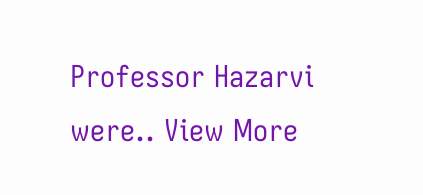Professor Hazarvi were.. View More